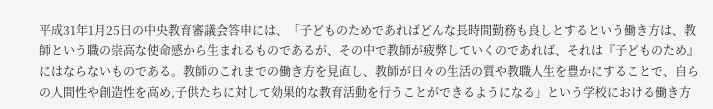平成31年1月25日の中央教育審議会答申には、「子どものためであればどんな長時間勤務も良しとするという働き方は、教師という職の崇高な使命感から生まれるものであるが、その中で教師が疲弊していくのであれば、それは『子どものため』にはならないものである。教師のこれまでの働き方を見直し、教師が日々の生活の質や教職人生を豊かにすることで、自らの人間性や創造性を高め,子供たちに対して効果的な教育活動を行うことができるようになる」という学校における働き方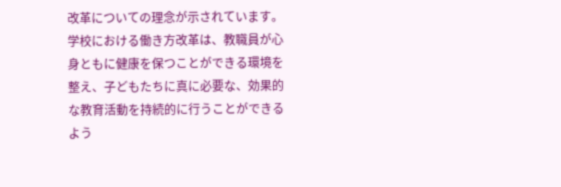改革についての理念が示されています。
学校における働き方改革は、教職員が心身ともに健康を保つことができる環境を整え、子どもたちに真に必要な、効果的な教育活動を持続的に行うことができるよう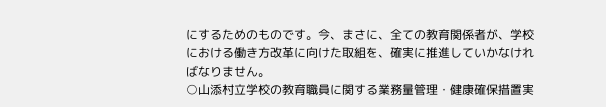にするためのものです。今、まさに、全ての教育関係者が、学校における働き方改革に向けた取組を、確実に推進していかなければなりません。
○山添村立学校の教育職員に関する業務量管理・健康確保措置実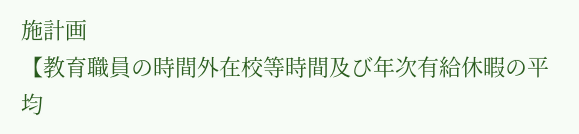施計画
【教育職員の時間外在校等時間及び年次有給休暇の平均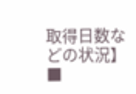取得日数などの状況】
■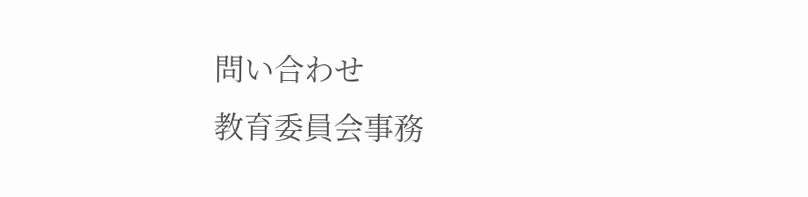問い合わせ
教育委員会事務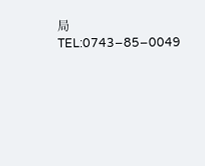局
TEL:0743−85−0049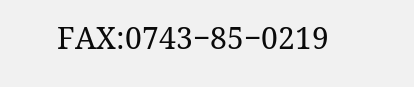FAX:0743−85−0219